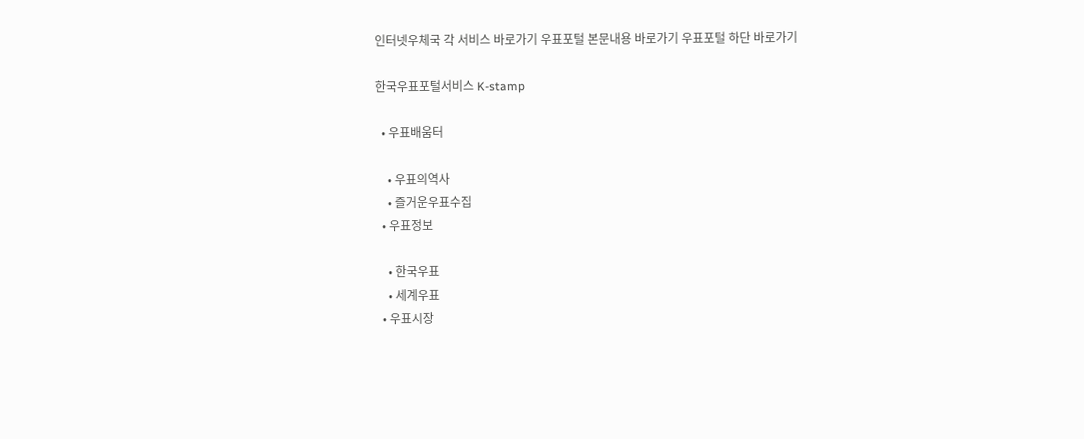인터넷우체국 각 서비스 바로가기 우표포털 본문내용 바로가기 우표포털 하단 바로가기

한국우표포털서비스 K-stamp

  • 우표배움터

    • 우표의역사
    • 즐거운우표수집
  • 우표정보

    • 한국우표
    • 세계우표
  • 우표시장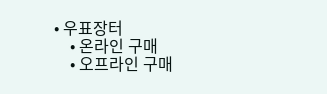• 우표장터
    • 온라인 구매
    • 오프라인 구매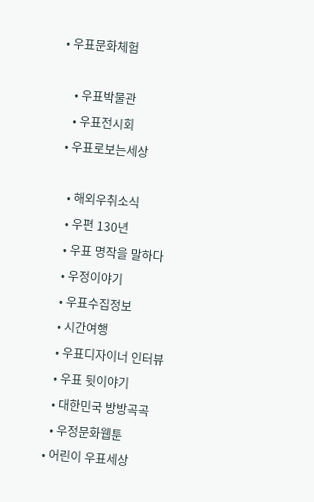• 우표문화체험

    • 우표박물관
    • 우표전시회
  • 우표로보는세상

    • 해외우취소식
    • 우편 130년
    • 우표 명작을 말하다
    • 우정이야기
    • 우표수집정보
    • 시간여행
    • 우표디자이너 인터뷰
    • 우표 뒷이야기
    • 대한민국 방방곡곡
    • 우정문화웹툰
  • 어린이 우표세상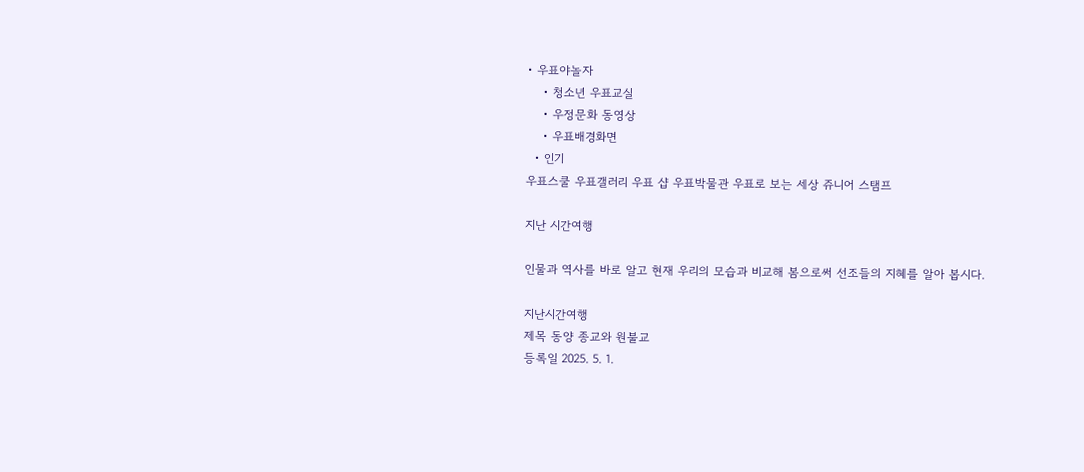• 우표야놀자
    • 청소년 우표교실
    • 우정문화 동영상
    • 우표배경화면
  • 인기
우표스쿨 우표갤러리 우표 샵 우표박물관 우표로 보는 세상 쥬니어 스탬프

지난 시간여행

인물과 역사를 바로 알고 현재 우리의 모습과 비교해 봄으로써 선조들의 지혜를 알아 봅시다.

지난시간여행
제목 동양 종교와 원불교
등록일 2025. 5. 1.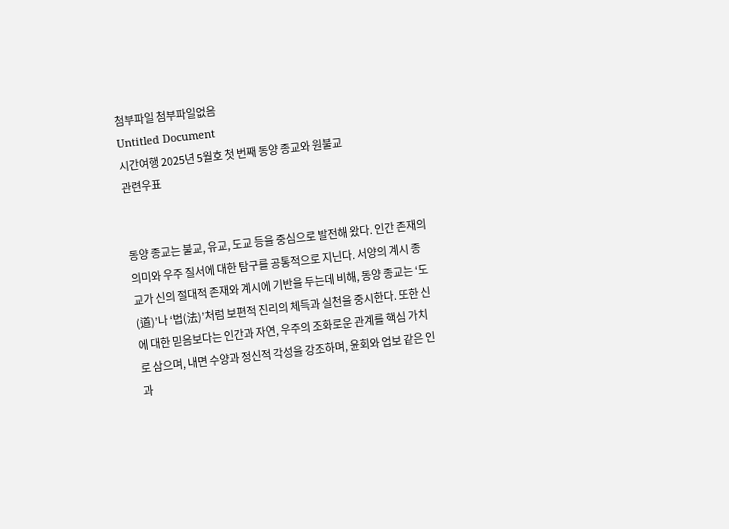첨부파일 첨부파일없음
Untitled Document
시간여행 2025년 5월호 첫 번째 동양 종교와 원불교
관련우표


동양 종교는 불교, 유교, 도교 등을 중심으로 발전해 왔다. 인간 존재의 의미와 우주 질서에 대한 탐구를 공통적으로 지닌다. 서양의 계시 종교가 신의 절대적 존재와 계시에 기반을 두는데 비해, 동양 종교는 ‘도(道)’나 ‘법(法)’처럼 보편적 진리의 체득과 실천을 중시한다. 또한 신에 대한 믿음보다는 인간과 자연, 우주의 조화로운 관계를 핵심 가치로 삼으며, 내면 수양과 정신적 각성을 강조하며, 윤회와 업보 같은 인과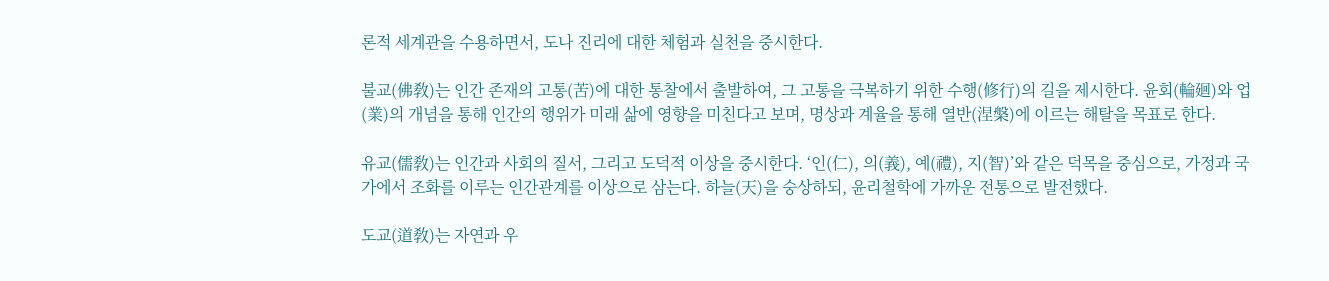론적 세계관을 수용하면서, 도나 진리에 대한 체험과 실천을 중시한다.

불교(佛敎)는 인간 존재의 고통(苦)에 대한 통찰에서 출발하여, 그 고통을 극복하기 위한 수행(修行)의 길을 제시한다. 윤회(輪廻)와 업(業)의 개념을 통해 인간의 행위가 미래 삶에 영향을 미친다고 보며, 명상과 계율을 통해 열반(涅槃)에 이르는 해탈을 목표로 한다.

유교(儒敎)는 인간과 사회의 질서, 그리고 도덕적 이상을 중시한다. ‘인(仁), 의(義), 예(禮), 지(智)’와 같은 덕목을 중심으로, 가정과 국가에서 조화를 이루는 인간관계를 이상으로 삼는다. 하늘(天)을 숭상하되, 윤리철학에 가까운 전통으로 발전했다.

도교(道敎)는 자연과 우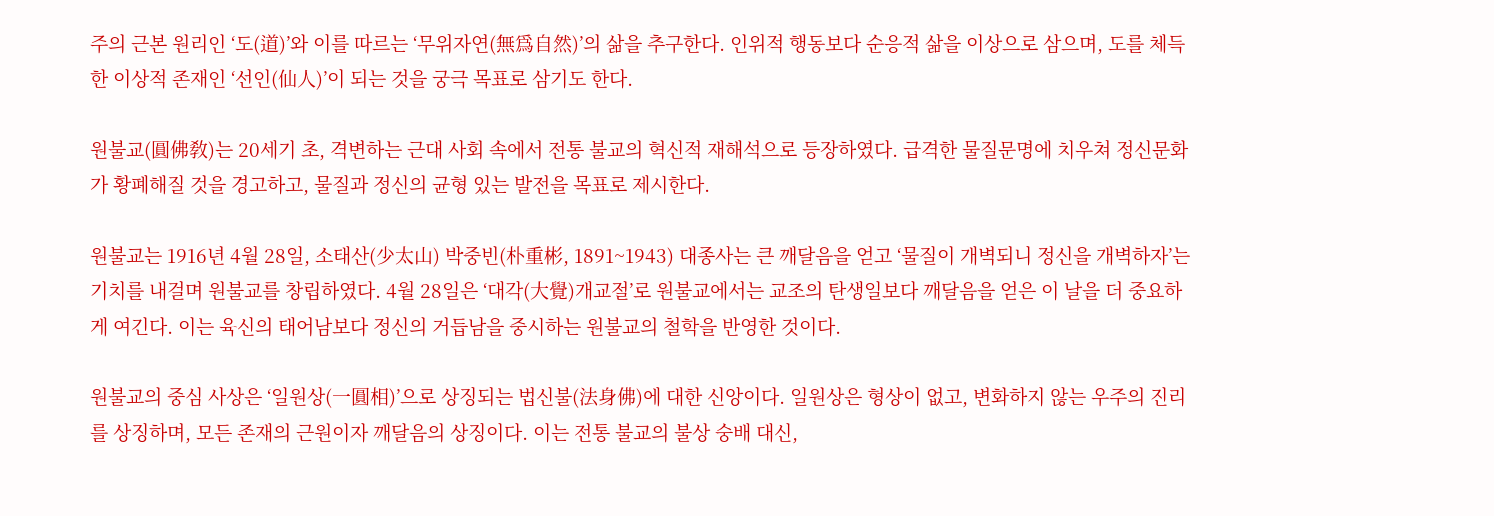주의 근본 원리인 ‘도(道)’와 이를 따르는 ‘무위자연(無爲自然)’의 삶을 추구한다. 인위적 행동보다 순응적 삶을 이상으로 삼으며, 도를 체득한 이상적 존재인 ‘선인(仙人)’이 되는 것을 궁극 목표로 삼기도 한다.

원불교(圓佛敎)는 20세기 초, 격변하는 근대 사회 속에서 전통 불교의 혁신적 재해석으로 등장하였다. 급격한 물질문명에 치우쳐 정신문화가 황폐해질 것을 경고하고, 물질과 정신의 균형 있는 발전을 목표로 제시한다.

원불교는 1916년 4월 28일, 소태산(少太山) 박중빈(朴重彬, 1891~1943) 대종사는 큰 깨달음을 얻고 ‘물질이 개벽되니 정신을 개벽하자’는 기치를 내걸며 원불교를 창립하였다. 4월 28일은 ‘대각(大覺)개교절’로 원불교에서는 교조의 탄생일보다 깨달음을 얻은 이 날을 더 중요하게 여긴다. 이는 육신의 태어남보다 정신의 거듭남을 중시하는 원불교의 철학을 반영한 것이다.

원불교의 중심 사상은 ‘일원상(一圓相)’으로 상징되는 법신불(法身佛)에 대한 신앙이다. 일원상은 형상이 없고, 변화하지 않는 우주의 진리를 상징하며, 모든 존재의 근원이자 깨달음의 상징이다. 이는 전통 불교의 불상 숭배 대신,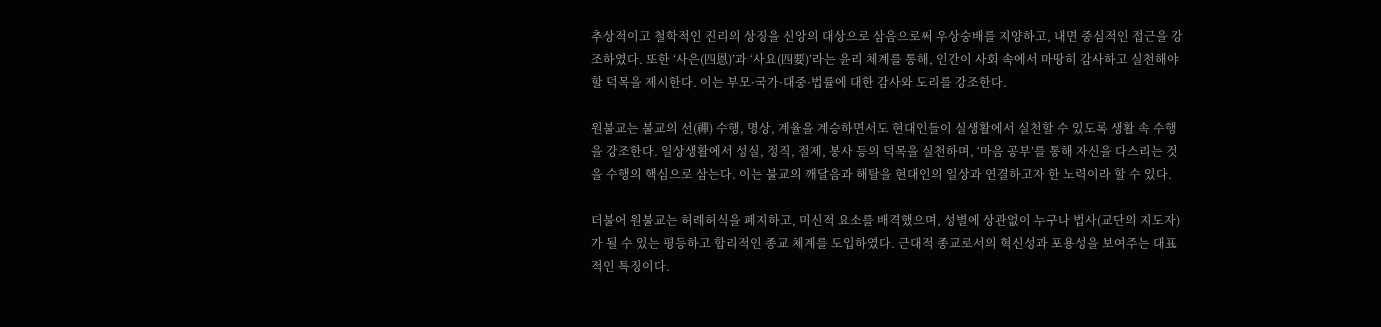추상적이고 철학적인 진리의 상징을 신앙의 대상으로 삼음으로써 우상숭배를 지양하고, 내면 중심적인 접근을 강조하였다. 또한 ‘사은(四恩)’과 ‘사요(四要)’라는 윤리 체계를 통해, 인간이 사회 속에서 마땅히 감사하고 실천해야 할 덕목을 제시한다. 이는 부모·국가·대중·법률에 대한 감사와 도리를 강조한다.

원불교는 불교의 선(禪) 수행, 명상, 계율을 계승하면서도 현대인들이 실생활에서 실천할 수 있도록 생활 속 수행을 강조한다. 일상생활에서 성실, 정직, 절제, 봉사 등의 덕목을 실천하며, ‘마음 공부’를 통해 자신을 다스리는 것을 수행의 핵심으로 삼는다. 이는 불교의 깨달음과 해탈을 현대인의 일상과 연결하고자 한 노력이라 할 수 있다.

더불어 원불교는 허례허식을 폐지하고, 미신적 요소를 배격했으며, 성별에 상관없이 누구나 법사(교단의 지도자)가 될 수 있는 평등하고 합리적인 종교 체계를 도입하였다. 근대적 종교로서의 혁신성과 포용성을 보여주는 대표적인 특징이다.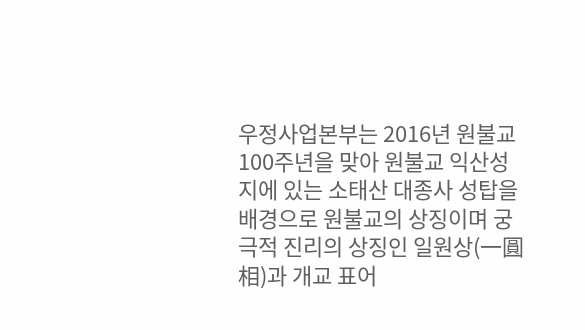우정사업본부는 2016년 원불교 100주년을 맞아 원불교 익산성지에 있는 소태산 대종사 성탑을 배경으로 원불교의 상징이며 궁극적 진리의 상징인 일원상(一圓相)과 개교 표어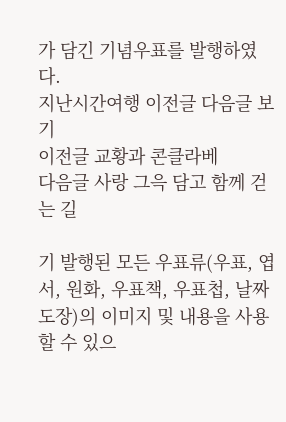가 담긴 기념우표를 발행하였다.
지난시간여행 이전글 다음글 보기
이전글 교황과 콘클라베
다음글 사랑 그윽 담고 함께 걷는 길

기 발행된 모든 우표류(우표, 엽서, 원화, 우표책, 우표첩, 날짜도장)의 이미지 및 내용을 사용할 수 있으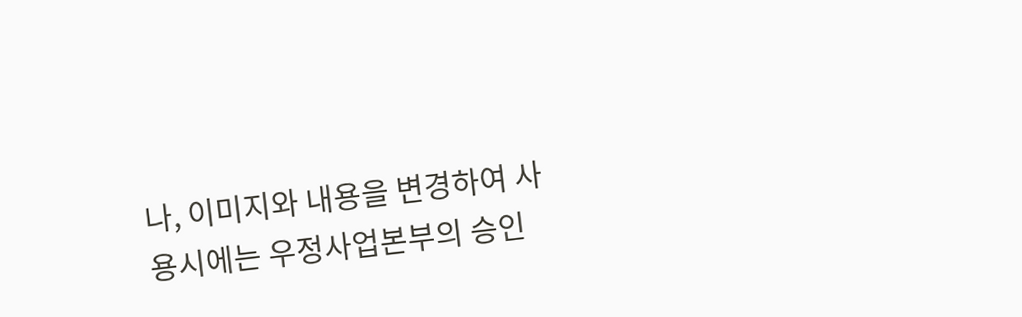나, 이미지와 내용을 변경하여 사용시에는 우정사업본부의 승인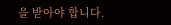을 받아야 합니다.